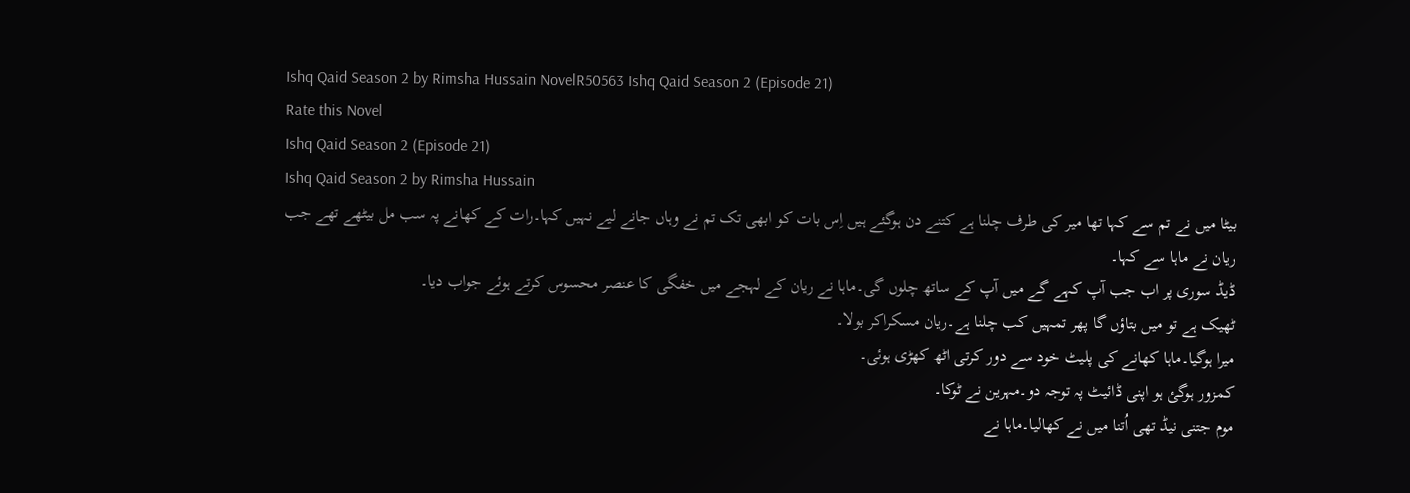Ishq Qaid Season 2 by Rimsha Hussain NovelR50563 Ishq Qaid Season 2 (Episode 21)
Rate this Novel
Ishq Qaid Season 2 (Episode 21)
Ishq Qaid Season 2 by Rimsha Hussain
بیٹا میں نے تم سے کہا تھا میر کی طرف چلنا ہے کتنے دن ہوگئے ہیں اِس بات کو ابھی تک تم نے وہاں جانے لیے نہیں کہا۔رات کے کھانے پہ سب مل بیٹھے تھے جب ریان نے ماہا سے کہا۔
ڈیڈ سوری پر اب جب آپ کہے گے میں آپ کے ساتھ چلوں گی۔ماہا نے ریان کے لہجے میں خفگی کا عنصر محسوس کرتے ہوئے جواب دیا۔
ٹھیک ہے تو میں بتاؤں گا پھر تمہیں کب چلنا ہے۔ریان مسکراکر بولا۔
میرا ہوگیا۔ماہا کھانے کی پلیٹ خود سے دور کرتی اٹھ کھڑی ہوئی۔
کمزور ہوگئ ہو اپنی ڈائیٹ پہ توجہ دو۔مہرین نے ٹوکا۔
موم جتنی نیڈ تھی اُتنا میں نے کھالیا۔ماہا نے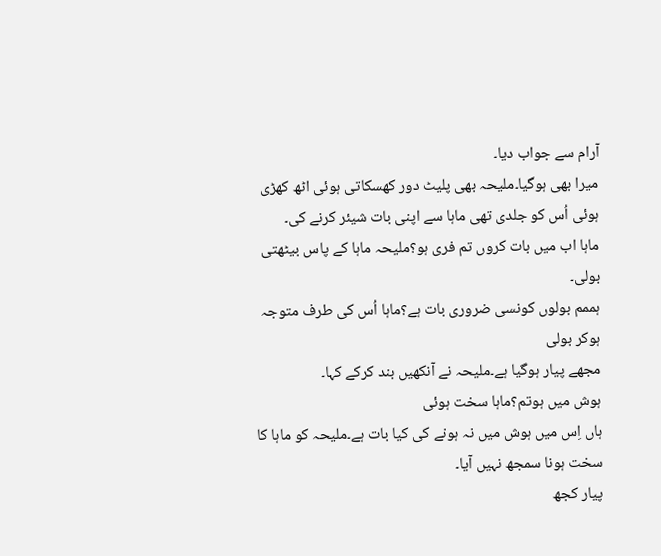آرام سے جواب دیا۔
میرا بھی ہوگیا۔ملیحہ بھی پلیٹ دور کھسکاتی ہوئی اٹھ کھڑی ہوئی اُس کو جلدی تھی ماہا سے اپنی بات شیئر کرنے کی۔
ماہا اب میں بات کروں تم فری ہو؟ملیحہ ماہا کے پاس بیٹھتی بولی۔
ہممم بولوں کونسی ضروری بات ہے؟ماہا اُس کی طرف متوجہ ہوکر بولی
مجھے پیار ہوگیا ہے۔ملیحہ نے آنکھیں بند کرکے کہا۔
ہوش میں ہوتم؟ماہا سخت ہوئی
ہاں اِس میں ہوش میں نہ ہونے کی کیا بات ہے۔ملیحہ کو ماہا کا سخت ہونا سمجھ نہیں آیا۔
پیار کجھ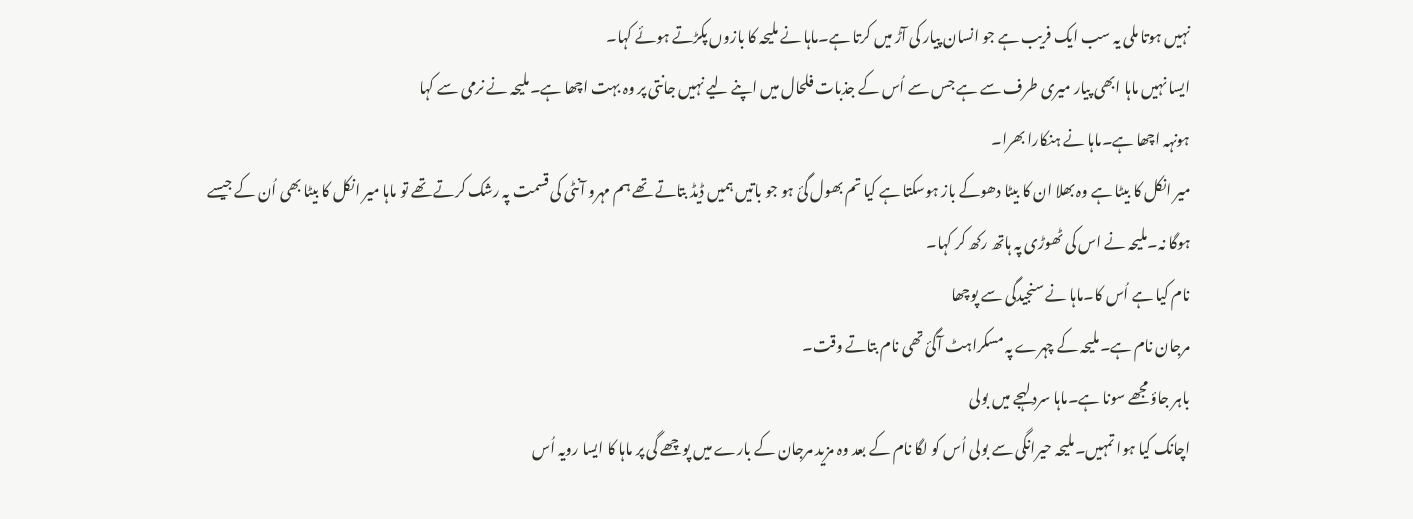نہیں ہوتا ملی یہ سب ایک فریب ہے جو انسان پیار کی آڑ میں کرتا ہے۔ماہا نے ملیحہ کا بازوں پکڑتے ہوئے کہا۔
ایسا نہیں ماہا ابھی پیار میری طرف سے ہے جس سے اُس کے جذبات فلحال میں اپنے لیے نہیں جانتی پر وہ بہت اچھا ہے۔ملیحہ نے نرمی سے کہا
ہونہہ اچھا ہے۔ماہا نے ہنکارا بھرا۔
میر انکل کا بیٹا ہے وہ بھلا ان کا بیٹا دھوکے باز ہوسکتا ہے کیا تم بھول گئ ہو جو باتیں ہمیں ڈیڈ بتاتے تھے ہم مہرو آنٹی کی قسمت پہ رشک کرتے تھے تو ماہا میر انکل کا بیٹا بھی اُن کے جیسے ہوگا نہ۔ملیحہ نے اس کی ٹھوڑی پہ ہاتھ رکھ کر کہا۔
نام کیا ہے اُس کا۔ماہا نے سنجیدگی سے پوچھا
مرجان نام ہے۔ملیحہ کے چہرے پہ مسکراہٹ آگئ تھی نام بتاتے وقت۔
باہر جاؤ مجھے سونا ہے۔ماہا سرد لہجے میں بولی
اچانک کیا ہوا تمہیں۔ملیحہ حیرانگی سے بولی اُس کو لگا نام کے بعد وہ مزید مرجان کے بارے میں پوچھے گی پر ماہا کا ایسا رویہ اُس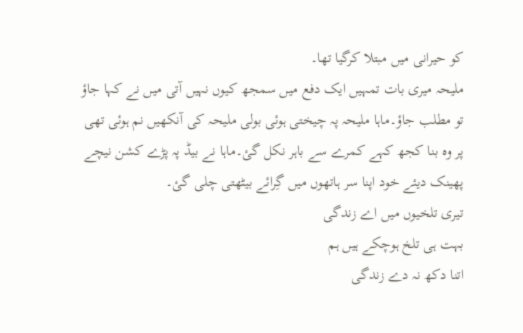کو حیرانی میں مبتلا کرگیا تھا۔
ملیحہ میری بات تمہیں ایک دفع میں سمجھ کیوں نہیں آتی میں نے کہا جاؤ تو مطلب جاؤ۔ماہا ملیحہ پہ چیختی ہوئی بولی ملیحہ کی آنکھیں نم ہوئی تھی پر وہ بنا کجھ کہے کمرے سے باہر نکل گئ۔ماہا نے بیڈ پہ پڑے کشن نیچے پھینک دیئے خود اپنا سر ہاتھوں میں گِرائے بیٹھتی چلی گئ۔
تیری تلخیوں میں اے زندگی
بہت ہی تلخ ہوچکے ہیں ہم
اتنا دکھ نہ دے زندگی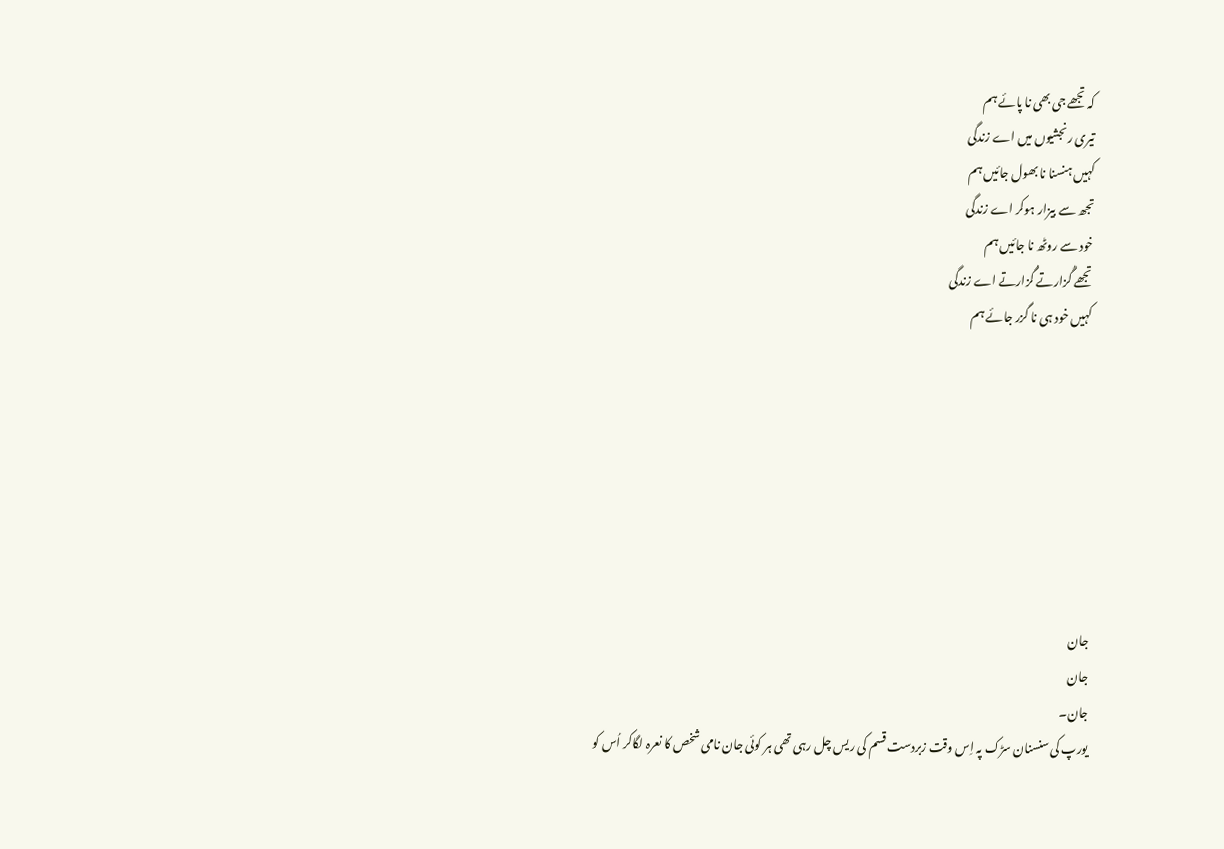کہ تجھے جی بھی نا پائے ہم
تیری رنجشیوں میں اے زندگی
کہیں ہنسنا نا بھول جائیں ہم
تجھ سے بیزار ہوکر اے زندگی
خود سے روٹھ نا جائیں ہم
تجھے گُزارتے گُزارتے اے زندگی
کہیں خود ہی نا گزر جائے ہم








جان
جان
جان۔
یورپ کی سنسنان سڑک پہ اِس وقت زبردست قسم کی ریس چل رہی تھی ہر کوئی جان نامی شخص کا نعرہ لگاکر اُس کو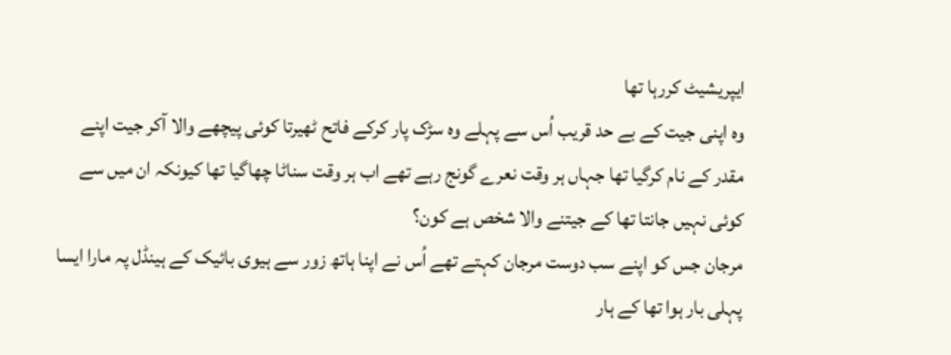ایپریشیٹ کررہا تھا
وہ اپنی جیت کے بے حد قریب اُس سے پہلے وہ سڑک پار کرکے فاتح ٹھیرتا کوئی پیچھے والا آکر جیت اپنے مقدر کے نام کرگیا تھا جہاں ہر وقت نعرے گونج رہے تھے اب ہر وقت سناٹا چھاگیا تھا کیونکہ ان میں سے کوئی نہیں جانتا تھا کے جیتنے والا شخص ہے کون؟
مرجان جس کو اپنے سب دوست مرجان کہتے تھے اُس نے اپنا ہاتھ زور سے ہیوی بائیک کے ہینڈل پہ مارا ایسا پہلی بار ہوا تھا کے ہار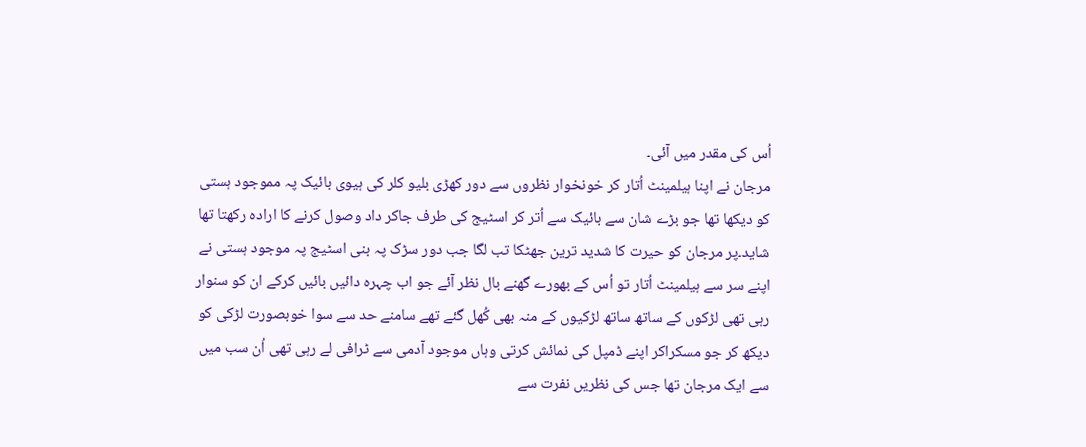اُس کی مقدر میں آئی۔
مرجان نے اپنا ہیلمینٹ اُتار کر خونخوار نظروں سے دور کھڑی بلیو کلر کی ہیوی بائیک پہ مموجود ہستی کو دیکھا تھا جو بڑے شان سے بائیک سے اُتر کر اسٹیج کی طرف جاکر داد وصول کرنے کا ارادہ رکھتا تھا شاید۔پر مرجان کو حیرت کا شدید ترین جھٹکا تب لگا جب دور سڑک پہ بنی اسٹیج پہ موجود ہستی نے اپنے سر سے ہیلمینٹ اُتار تو اُس کے بھورے گھنے بال نظر آئے جو اب چہرہ دائیں بائیں کرکے ان کو سنوار رہی تھی لڑکوں کے ساتھ ساتھ لڑکیوں کے منہ بھی کُھل گئے تھے سامنے حد سے سوا خوبصورت لڑکی کو دیکھ کر جو مسکراکر اپنے ڈمپل کی نمائش کرتی وہاں موجود آدمی سے ٹرافی لے رہی تھی اُن سب میں سے ایک مرجان تھا جس کی نظریں نفرت سے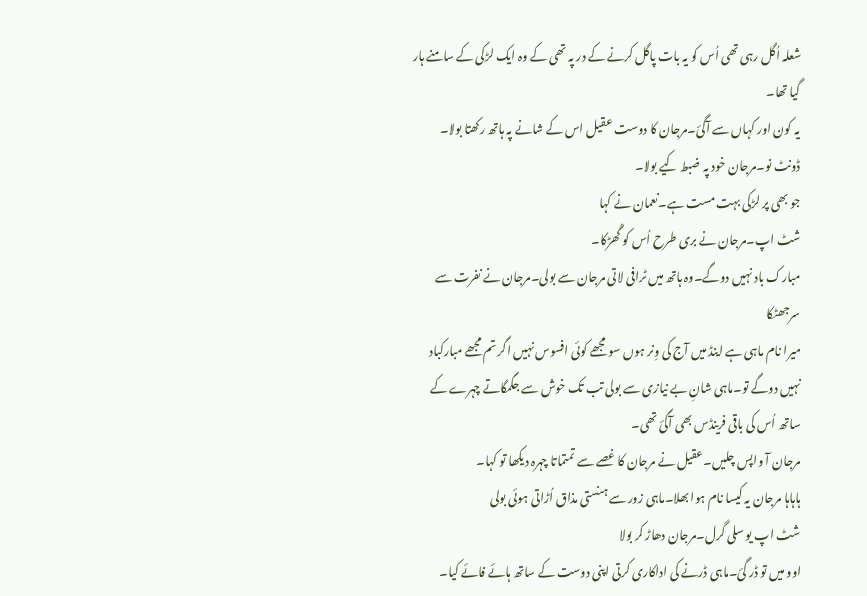شعلہ اُگل رہی تھی اُس کو یہ بات پاگل کرنے کے در پہ تھی کے وہ ایک لڑکی کے سامنے ہار گیا تھا۔
یہ کون اور کہاں سے آگئ۔مرجان کا دوست عقیل اس کے شانے پہ ہاتھ رکھتا بولا۔
ڈونٹ نو۔مرجان خود پہ ضبط کیے بولا۔
جو بھی پر لڑکی بہت مست ہے۔نعمان نے کہا
شٹ اپ۔مرجان نے بری طرح اُس کو گُھڑکا۔
مبارک باد نہیں دوگے۔وہ ہاتھ میں ٹرافی لاتی مرجان سے بولی۔مرجان نے نفرت سے سرجھٹکا
میرا نام ماہی ہے اینڈ میں آج کی وِنر ہوں سو مجھے کوئی افسوس نہیں اگر تم مجھے مبارکباد نہیں دوگے تو۔ماہی شانِ بے نیازی سے بولی تب تک خوش سے جگمگاتے چہرے کے ساتھ اُس کی باقی فرینڈس بھی آگئ تھی۔
مرجان آ واپس چلیں۔عقیل نے مرجان کا غصے سے تمتماتا چہرہ دیکھا تو کہا۔
ہاہاہا مرجان یہ کیسا نام ہوا بھلا۔ماہی زور سے ہنستی مذاق اُڑاتی ہوئی بولی
شٹ اپ یو سلی گرل۔مرجان دھاڑ کر بولا
اوو میں تو ڈر گئ۔ماہی ڈرنے کی اداکاری کرتی اپنی دوست کے ساتھ ہائے فائے کیا۔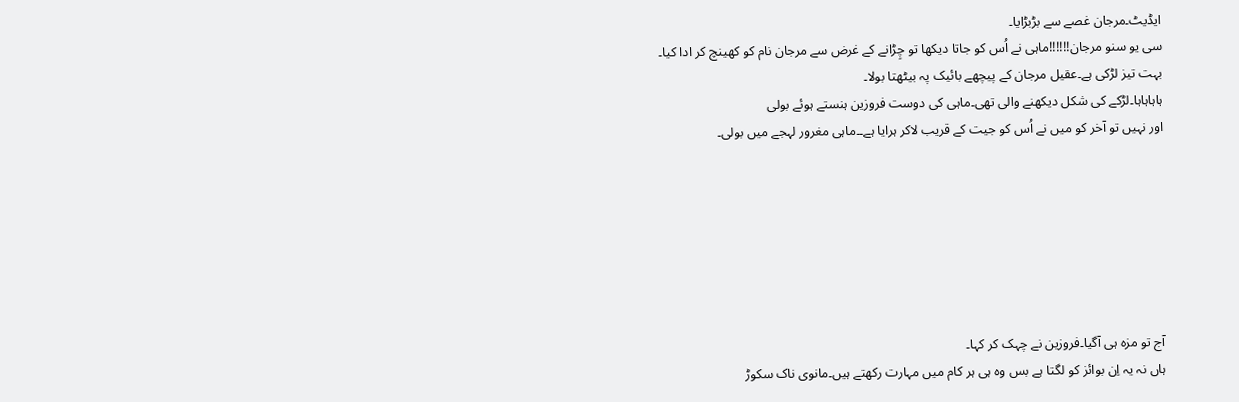ایڈیٹ۔مرجان غصے سے بڑبڑایا۔
سی یو سنو مرجان!!!!!!ماہی نے اُس کو جاتا دیکھا تو چِڑانے کے غرض سے مرجان نام کو کھینچ کر ادا کیا۔
بہت تیز لڑکی ہے۔عقیل مرجان کے پیچھے بائیک پہ بیٹھتا بولا۔
ہاہاہاہا۔لڑکے کی شکل دیکھنے والی تھی۔ماہی کی دوست فروزین ہنستے ہوئے بولی
اور نہیں تو آخر کو میں نے اُس کو جیت کے قریب لاکر ہرایا ہے۔۔ماہی مغرور لہجے میں بولی۔







آج تو مزہ ہی آگیا۔فروزین نے چہک کر کہا۔
ہاں نہ یہ اِن بوائز کو لگتا ہے بس وہ ہی ہر کام میں مہارت رکھتے ہیں۔مانوی ناک سکوڑ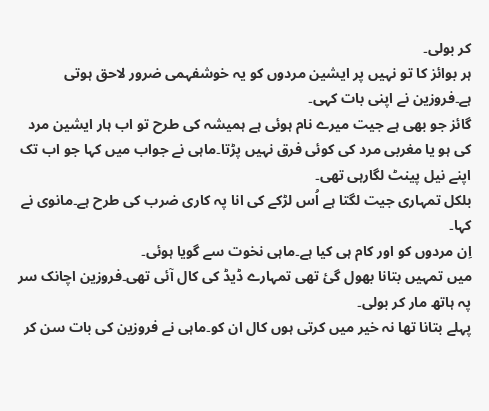کر بولی۔
ہر بوائز کا تو نہیں پر ایشین مردوں کو یہ خوشفہمی ضرور لاحق ہوتی ہے۔فروزین نے اپنی بات کہی۔
گائز جو بھی ہے جیت میرے نام ہوئی ہے ہمیشہ کی طرح تو اب ہار ایشین مرد کی ہو یا مغربی مرد کی کوئی فرق نہیں پڑتا۔ماہی نے جواب میں کہا جو اب تک اپنے نیل پینٹ لگارہی تھی۔
بلکل تمہاری جیت لگتا ہے اُس لڑکے کی انا پہ کاری ضرب کی طرح ہے۔مانوی نے کہا۔
اِن مردوں کو اور کام ہی کیا ہے۔ماہی نخوت سے گویا ہوئی۔
میں تمہیں بتانا بھول گئ تھی تمہارے ڈیڈ کی کال آئی تھی۔فروزین اچانک سر پہ ہاتھ مار کر بولی۔
پہلے بتانا تھا نہ خیر میں کرتی ہوں کال ان کو۔ماہی نے فروزین کی بات سن کر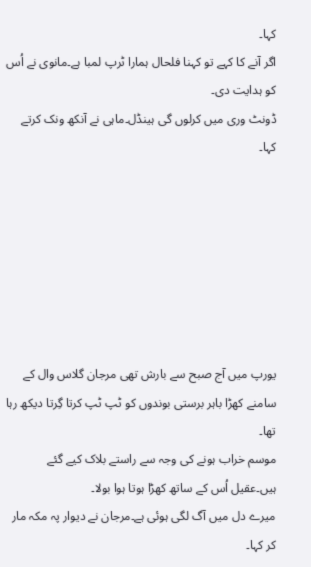کہا۔
اگر آنے کا کہے تو کہنا فلحال ہمارا ٹرپ لمبا ہے۔مانوی نے اُس کو ہدایت دی۔
ڈونٹ وری میں کرلوں گی ہینڈل۔ماہی نے آنکھ ونک کرتے کہا۔







یورپ میں آج صبح سے بارش تھی مرجان گلاس وال کے سامنے کھڑا باہر برستی بوندوں کو ٹپ ٹپ کرتا گِرتا دیکھ رہا تھا۔
موسم خراب ہونے کی وجہ سے راستے بلاک کیے گئے ہیں۔عقیل اُس کے ساتھ کھڑا ہوتا ہوا بولا۔
میرے دل میں آگ لگی ہوئی ہے۔مرجان نے دیوار پہ مکہ مار کر کہا۔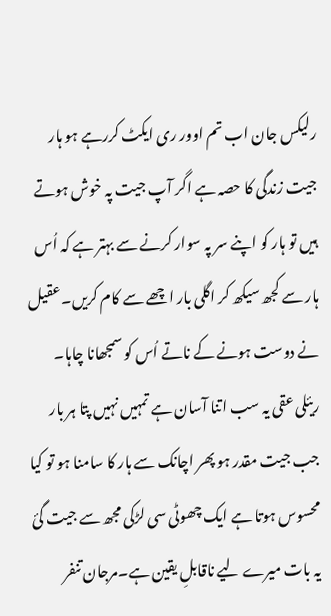رلیکس جان اب تم اوور ری ایکٹ کررہے ہو ہار جیت زندگی کا حصہ ہے اگر آپ جیت پہ خوش ہوتے ہیں تو ہار کو اپنے سر پہ سوار کرنے سے بہتر ہے کہ اُس ہار سے کجھ سیکھ کر اگلی بار اچھے سے کام کریں۔عقیل نے دوست ہونے کے ناتے اُس کو سمجھانا چاہا۔
ریئلی عقی یہ سب اتنا آسان ہے تمہیں نہیں پتا ہر بار جب جیت مقدر ہو پھر اچانک سے ہار کا سامنا ہو تو کیا محسوس ہوتا ہے ایک چھوٹی سی لڑکی مجھ سے جیت گئ یہ بات میرے لیے ناقابلِ یقین ہے۔مرجان تنفر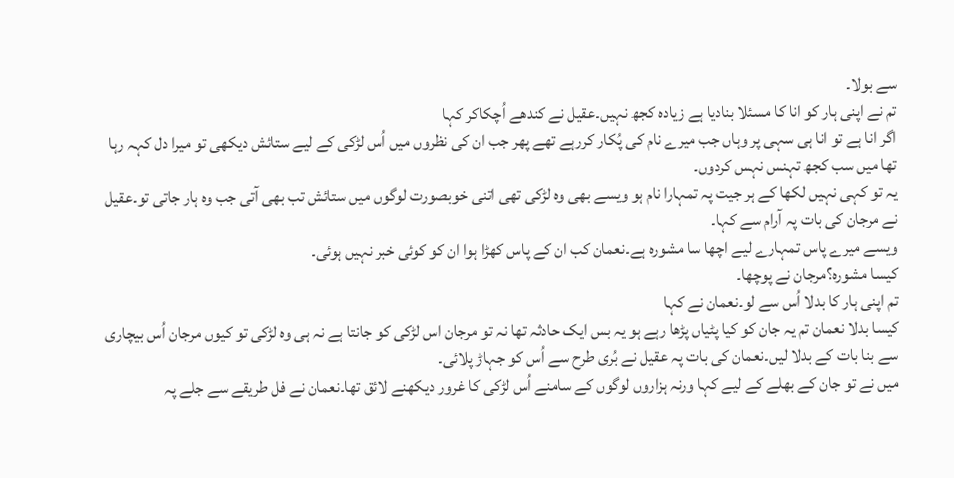سے بولا۔
تم نے اپنی ہار کو انا کا مسئلا بنادیا ہے زیادہ کجھ نہیں۔عقیل نے کندھے اُچکاکر کہا
اگر انا ہے تو انا ہی سہی پر وہاں جب میرے نام کی پُکار کررہے تھے پھر جب ان کی نظروں میں اُس لڑکی کے لیے ستائش دیکھی تو میرا دل کہہ رہا تھا میں سب کجھ تہنس نہس کردوں۔
یہ تو کہی نہیں لکھا کے ہر جیت پہ تمہارا نام ہو ویسے بھی وہ لڑکی تھی اتنی خوبصورت لوگوں میں ستائش تب بھی آتی جب وہ ہار جاتی تو۔عقیل نے مرجان کی بات پہ آرام سے کہا۔
ویسے میرے پاس تمہارے لیے اچھا سا مشورہ ہے۔نعمان کب ان کے پاس کھڑا ہوا ان کو کوئی خبر نہیں ہوئی۔
کیسا مشورہ؟مرجان نے پوچھا۔
تم اپنی ہار کا بدلا اُس سے لو۔نعمان نے کہا
کیسا بدلا نعمان تم یہ جان کو کیا پٹیاں پڑھا رہے ہو یہ بس ایک حادثہ تھا نہ تو مرجان اس لڑکی کو جانتا ہے نہ ہی وہ لڑکی تو کیوں مرجان اُس بیچاری سے بنا بات کے بدلا لیں۔نعمان کی بات پہ عقیل نے بُری طرح سے اُس کو جہاڑ پلائی۔
میں نے تو جان کے بھلے کے لیے کہا ورنہ ہزاروں لوگوں کے سامنے اُس لڑکی کا غرور دیکھنے لائق تھا۔نعمان نے فل طریقے سے جلے پہ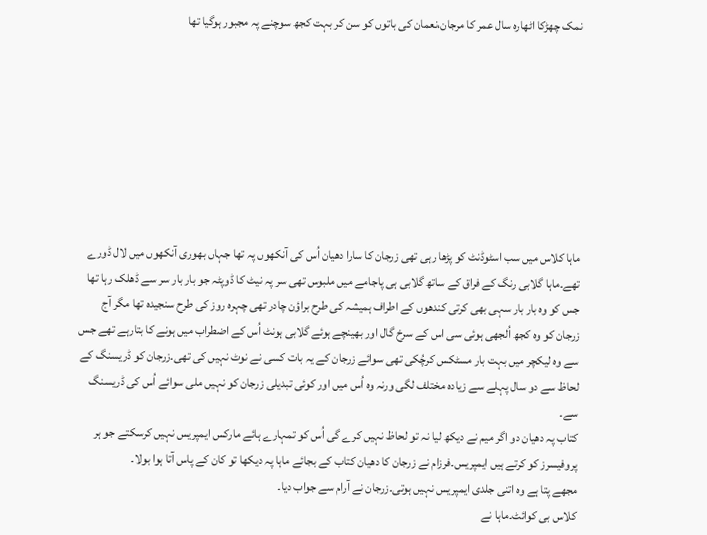نمک چھڑکا اٹھارہ سال عمر کا مرجان،نعمان کی باتوں کو سن کر بہت کجھ سوچنے پہ مجبور ہوگیا تھا








ماہا کلاس میں سب اسٹوڈنٹ کو پڑھا رہی تھی زرجان کا سارا دھیان اُس کی آنکھوں پہ تھا جہاں بھوری آنکھوں میں لال ڈورے تھے۔ماہا گلابی رنگ کے فراق کے ساتھ گلابی ہی پاجامے میں ملبوس تھی سر پہ نیٹ کا ڈوپٹہ جو بار بار سر سے ڈھلک رہا تھا جس کو وہ بار بار سہی بھی کرتی کندھوں کے اطراف ہمیشہ کی طرح براؤن چادر تھی چہرہ روز کی طرح سنجیدہ تھا مگر آج زرجان کو وہ کجھ اُلجھی ہوئی سی اس کے سرخ گال اور بھینچے ہوئے گلابی ہونٹ اُس کے اضطراب میں ہونے کا بتارہے تھے جس سے وہ لیکچر میں بہت بار مسٹکس کرچُکی تھی سوائے زرجان کے یہ بات کسی نے نوٹ نہیں کی تھی۔زرجان کو ڈریسنگ کے لحاظ سے دو سال پہلے سے زیادہ مختلف لگی ورنہ وہ اُس میں اور کوئی تبدیلی زرجان کو نہیں ملی سوائے اُس کی ڈریسنگ سے۔
کتاب پہ دھیان دو اگر میم نے دیکھ لیا نہ تو لحاظ نہیں کرے گی اُس کو تمہارے ہائے مارکس ایمپریس نہیں کرسکتے جو ہر پروفیسرز کو کرتے ہیں ایمپریس۔فرزام نے زرجان کا دھیان کتاب کے بجائے ماہا پہ دیکھا تو کان کے پاس آتا ہوا بولا۔
مجھے پتا ہے وہ اتنی جلدی ایمپریس نہیں ہوتی۔زرجان نے آرام سے جواب دیا۔
کلاس بی کوائٹ۔ماہا نے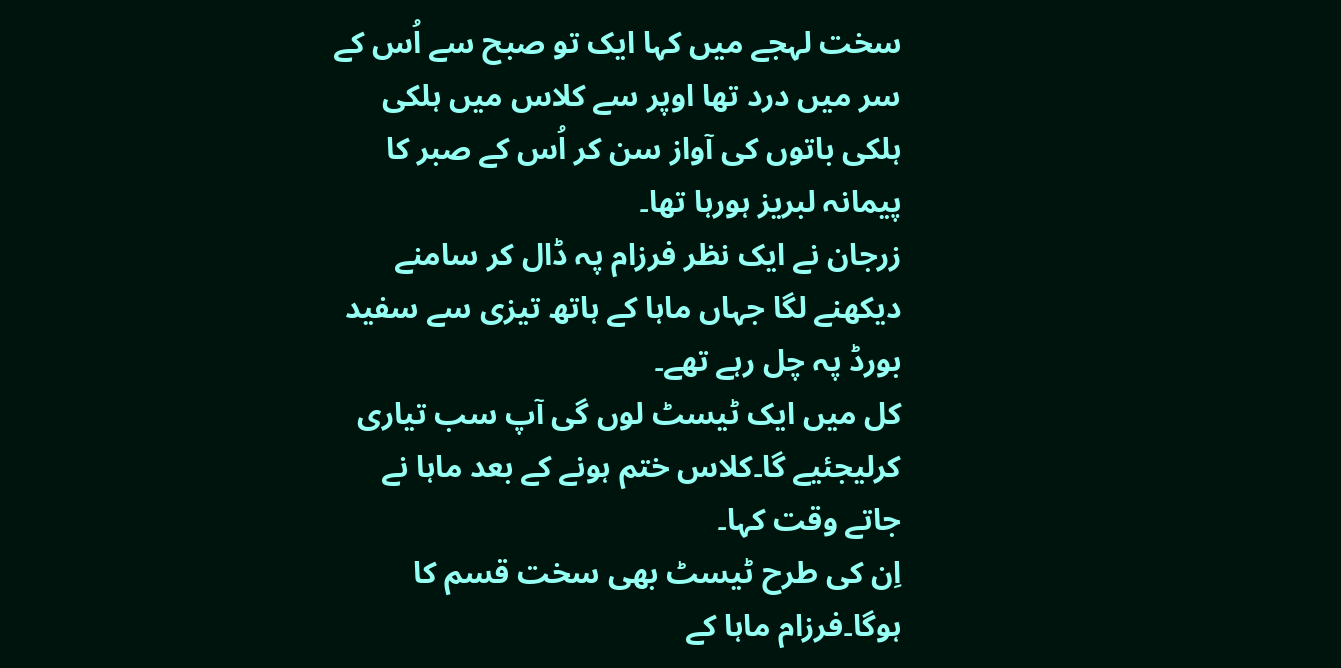سخت لہجے میں کہا ایک تو صبح سے اُس کے سر میں درد تھا اوپر سے کلاس میں ہلکی ہلکی باتوں کی آواز سن کر اُس کے صبر کا پیمانہ لبریز ہورہا تھا۔
زرجان نے ایک نظر فرزام پہ ڈال کر سامنے دیکھنے لگا جہاں ماہا کے ہاتھ تیزی سے سفید بورڈ پہ چل رہے تھے۔
کل میں ایک ٹیسٹ لوں گی آپ سب تیاری کرلیجئیے گا۔کلاس ختم ہونے کے بعد ماہا نے جاتے وقت کہا۔
اِن کی طرح ٹیسٹ بھی سخت قسم کا ہوگا۔فرزام ماہا کے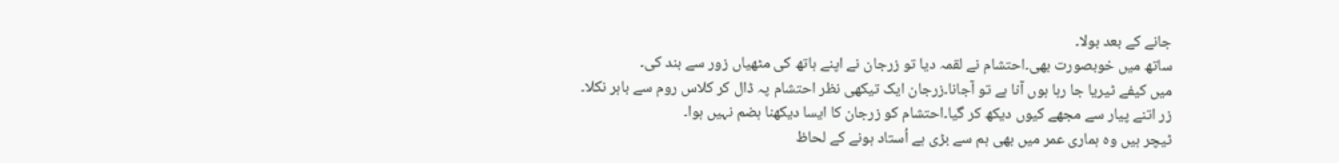جانے کے بعد بولا۔
ساتھ میں خوبصورت بھی۔احتشام نے لقمہ دیا تو زرجان نے اپنے ہاتھ کی مٹھیاں زور سے بند کی۔
میں کیفے ٹیریا جا رہا ہوں آنا ہے تو آجانا۔زرجان ایک تیکھی نظر احتشام پہ ڈال کر کلاس روم سے باہر نکلا۔
زر اتنے پیار سے مجھے کیوں دیکھ کر گیا۔احتشام کو زرجان کا ایسا دیکھنا ہضم نہیں ہوا۔
ٹیچر ہیں وہ ہماری عمر میں بھی ہم سے بڑی ہے اُستاد ہونے کے لحاظ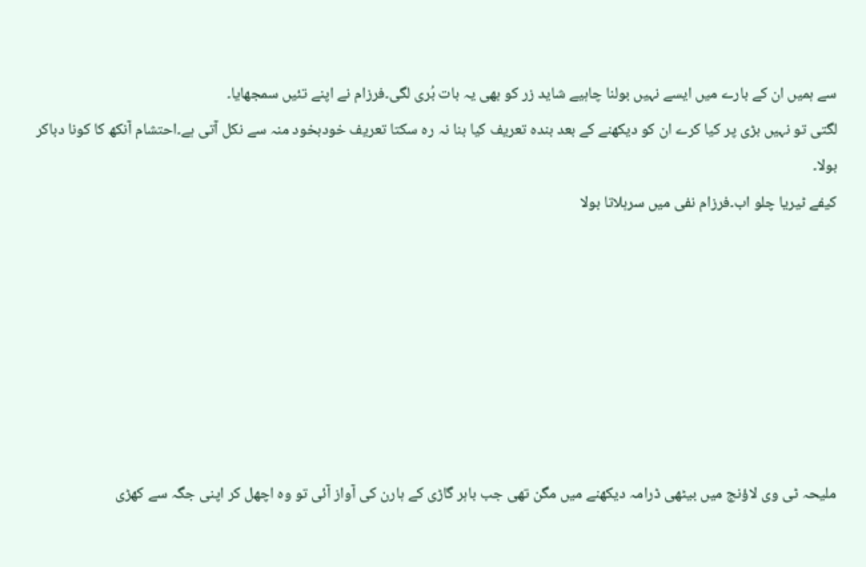سے ہمیں ان کے بارے میں ایسے نہیں بولنا چاہیے شاید زر کو بھی یہ بات بُری لگی۔فرزام نے اپنے تئیں سمجھایا۔
لگتی تو نہیں بڑی پر کیا کرے ان کو دیکھنے کے بعد بندہ تعریف کیا بنا نہ رہ سکتا تعریف خودبخود منہ سے نکل آتی ہے۔احتشام آنکھ کا کونا دباکر بولا۔
کیفے ٹیریا چلو اب۔فرزام نفی میں سرہلاتا بولا







ملیحہ ٹی وی لاؤنج میں بیٹھی ڈرامہ دیکھنے میں مگن تھی جب باہر گاڑی کے ہارن کی آواز آئی تو وہ اچھل کر اپنی جگہ سے کھڑی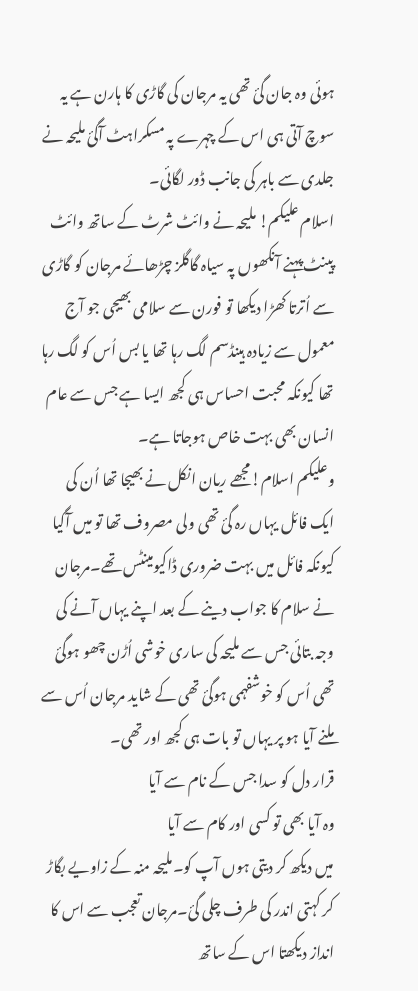ہوئی وہ جان گئ تھی یہ مرجان کی گاڑی کا ہارن ہے یہ سوچ آتی ہی اس کے چہرے پہ مسکراہٹ آگئ ملیحہ نے جلدی سے باہر کی جانب ڈور لگائی۔
اسلام علیکم! ملیحہ نے وائٹ شرٹ کے ساتھ وائٹ پینٹ پہنے آنکھوں پہ سیاہ گاگلز چڑھائے مرجان کو گاڑی سے اُترتا کھڑا دیکھا تو فورن سے سلامی بھیجی جو آج معمول سے زیادہ ہینڈسم لگ رہا تھا یا بس اُس کو لگ رہا تھا کیونکہ محبت احساس ہی کجھ ایسا ہے جس سے عام انسان بھی بہت خاص ہوجاتا ہے۔
وعلیکم اسلام!مجھے ریان انکل نے بھیجا تھا اُن کی ایک فائل یہاں رہ گئ تھی ولی مصروف تھا تو میں آگیا کیونکہ فائل میں بہت ضروری ڈاکیومینٹس تھے۔مرجان نے سلام کا جواب دینے کے بعد اپنے یہاں آنے کی وجہ بتائی جس سے ملیحہ کی ساری خوشی اُڑن چھو ہوگئ تھی اُس کو خوشفہمی ہوگئ تھی کے شاید مرجان اُس سے ملنے آیا ہو پر یہاں تو بات ہی کجھ اور تھی۔
قرار دل کو سدا جس کے نام سے آیا
وہ آیا بھی تو کسی اور کام سے آیا
میں دیکھ کر دیتی ہوں آپ کو۔ملیحہ منہ کے زاویے بگاڑ کر کہتی اندر کی طرف چلی گئ۔مرجان تعجب سے اس کا انداز دیکھتا اس کے ساتھ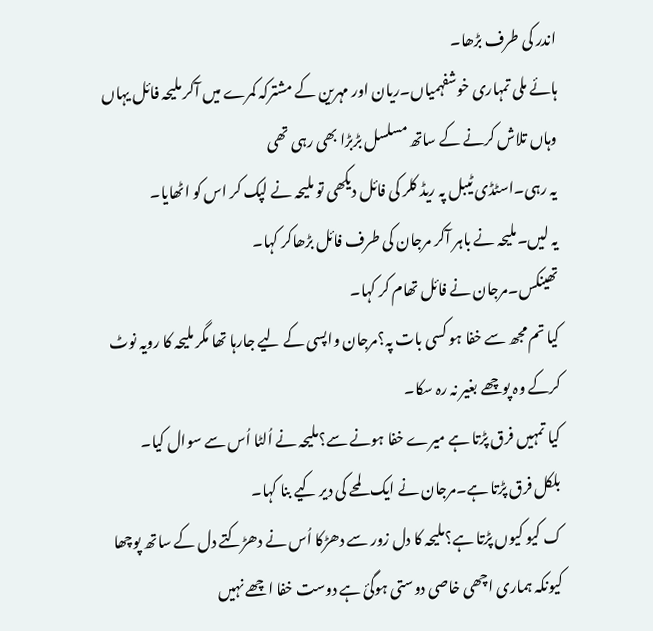اندر کی طرف بڑھا۔
ہائے ملی تمہاری خوشفہمیاں۔ریان اور مہرین کے مشترکہ کمرے میں آکر ملیحہ فائل یہاں وہاں تلاش کرنے کے ساتھ مسلسل بڑبڑا بھی رہی تھی
یہ رہی۔اسٹڈی ٹیبل پہ ریڈ کلر کی فائل دیکھی تو ملیحہ نے لپک کر اس کو اٹھایا۔
یہ لیں۔ملیحہ نے باہر آکر مرجان کی طرف فائل بڑھاکر کہا۔
تھینکس۔مرجان نے فائل تھام کر کہا۔
کیا تم مجھ سے خفا ہو کسی بات پہ؟مرجان واپسی کے لیے جارہا تھا مگر ملیحہ کا رویہ نوٹ کرکے وہ پوچھے بغیر نہ رہ سکا۔
کیا تمہیں فرق پڑتا ہے میرے خفا ہونے سے؟ملیحہ نے اُلٹا اُس سے سوال کیا۔
بلکل فرق پڑتا ہے۔مرجان نے ایک لمحے کی دیر کیے بنا کہا۔
ک کیو کیوں پڑتا ہے؟ملیحہ کا دل زور سے دھڑکا اُس نے دھڑکتے دل کے ساتھ پوچھا
کیونکہ ہماری اچھی خاصی دوستی ہوگئ ہے دوست خفا اچھے نہیں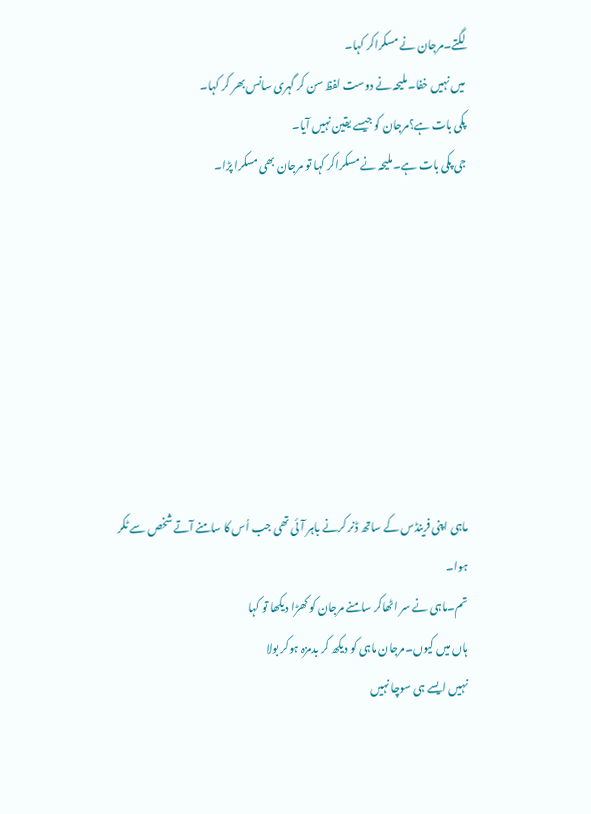لگتے۔مرجان نے مسکراکر کہا۔
میں نہیں خفا۔ملیحہ نے دوست لفظ سن کر گہری سانس بھر کر کہا۔
پکی بات ہے؟مرجان کو جیسے یقین نہیں آیا۔
جی پکی بات ہے۔ملیحہ نے مسکراکر کہا تو مرجان بھی مسکرا پڑا۔








ماہی اپنی فرینڈس کے ساتھ ڈنر کرنے باہر آئی تھی جب اُس کا سامنے آتے شخص سے ٹکر ہوا۔
تم۔ماہی نے سر اٹھاکر سامنے مرجان کو کھڑا دیکھا تو کہا
ہاں میں کیوں۔مرجان ماہی کو دیکھ کر بدمزہ ہوکر بولا
نہیں ایسے ہی سوچا نہیں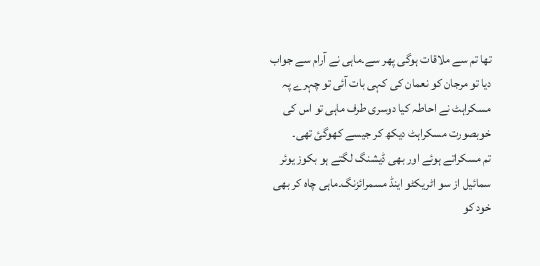تھا تم سے ملاقات ہوگی پھر سے۔ماہی نے آرام سے جواب دیا تو مرجان کو نعمان کی کہی بات آئی تو چہرے پہ مسکراہٹ نے احاطہ کیا دوسری طرف ماہی تو اس کی خوبصورت مسکراہٹ دیکھ کر جیسے کھوگئ تھی۔
تم مسکراتے ہوئے اور بھی ڈیشنگ لگتے ہو بکوز یوئر سمائیل از سو اٹریکٹو اینڈ مسمرائزنگ۔ماہی چاہ کر بھی خود کو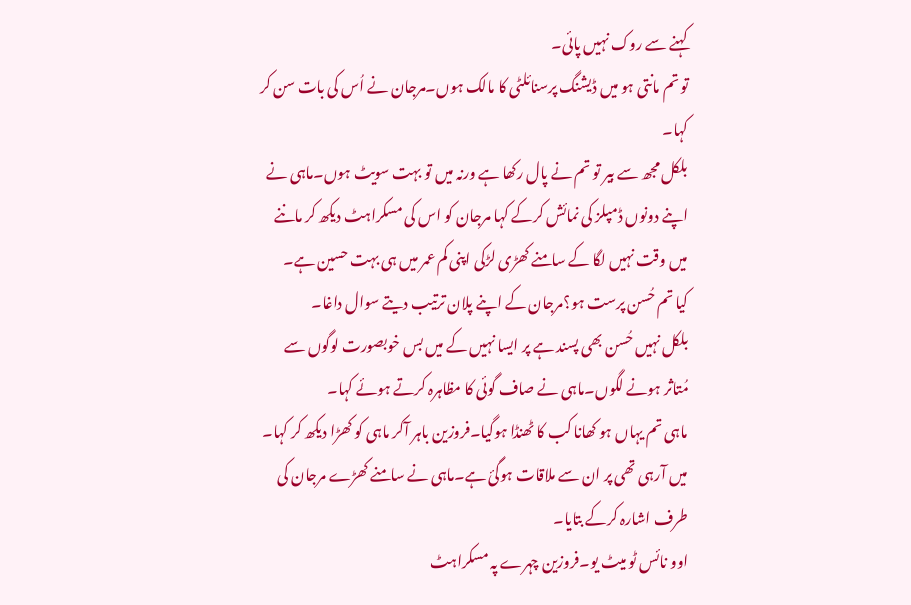کہنے سے روک نہیں پائی۔
تو تم مانتی ہو میں ڈیشنگ پرسنائلٹی کا مالک ہوں۔مرجان نے اُس کی بات سن کر کہا۔
بلکل مجھ سے بیر تو تم نے پال رکھا ہے ورنہ میں تو بہت سویٹ ہوں۔ماہی نے اپنے دونوں ڈمپلز کی نمائش کرکے کہا مرجان کو اس کی مسکراہٹ دیکھ کر ماننے میں وقت نہیں لگا کے سامنے کھڑی لڑکی اپنی کم عمر میں ہی بہت حسین ہے۔
کیا تم حُسن پرست ہو؟مرجان کے اپنے پلان ترتیب دیتے سوال داغا۔
بلکل نہیں حُسن بھی پسند ہے پر ایسا نہیں کے میں بس خوبصورت لوگوں سے مُتاثر ہونے لگوں۔ماہی نے صاف گوئی کا مظاہرہ کرتے ہوئے کہا۔
ماہی تم یہاں ہو کھانا کب کا ٹھنڈا ہوگیا۔فروزین باہر آکر ماہی کو کھڑا دیکھ کر کہا۔
میں آرہی تھی پر ان سے ملاقات ہوگئ ہے۔ماہی نے سامنے کھڑے مرجان کی طرف اشارہ کرکے بتایا۔
اوو نائس ٹو میٹ یو۔فروزین چہرے پہ مسکراہٹ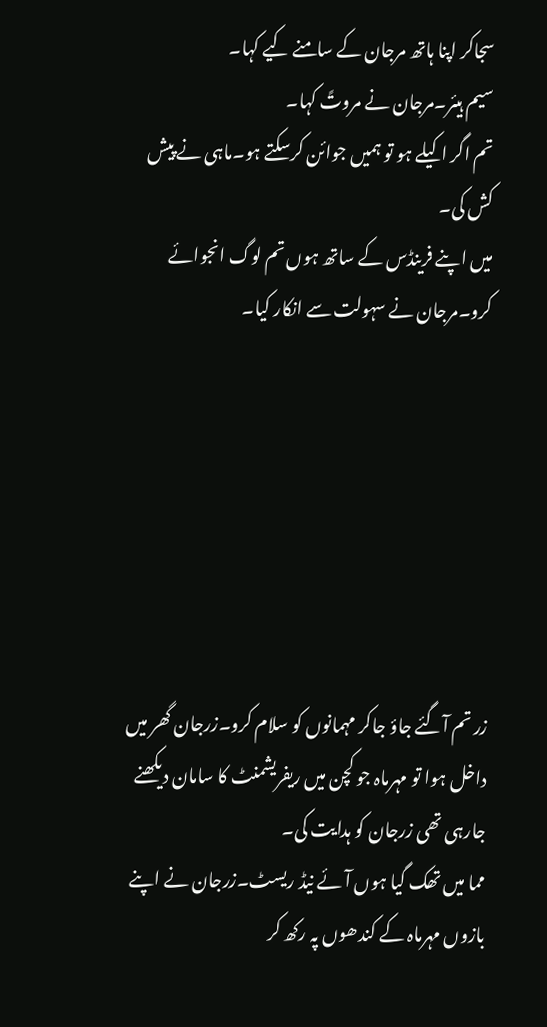سجاکر اپنا ہاتھ مرجان کے سامنے کیے کہا۔
سیم ہیئر۔مرجان نے مروتً کہا۔
تم اگر اکیلے ہو تو ہمیں جوائن کرسکتے ہو۔ماہی نے پیش کش کی۔
میں اپنے فرینڈس کے ساتھ ہوں تم لوگ انجوائے کرو۔مرجان نے سہولت سے انکار کیا۔







زر تم آگئے جاؤ جاکر مہمانوں کو سلام کرو۔زرجان گھر میں داخل ہوا تو مہرماہ جو کچن میں ریفریشمنٹ کا سامان دیکھنے جارہی تھی زرجان کو ہدایت کی۔
مما میں تھک گیا ہوں آئے نیڈ ریسٹ۔زرجان نے اپنے بازوں مہرماہ کے کندھوں پہ رکھ کر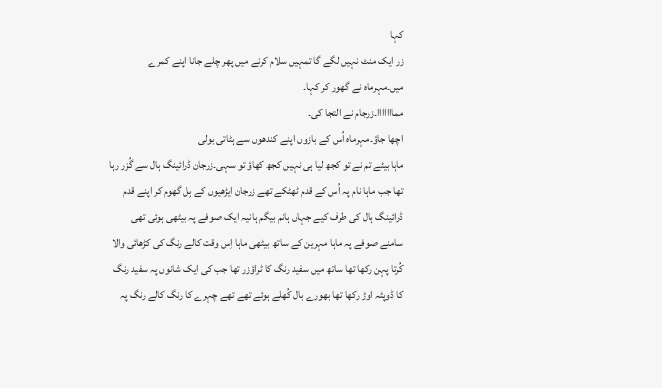کہا
زر ایک منٹ نہیں لگے گا تمہیں سلام کرنے میں پھر چلے جانا اپنے کمرے میں۔مہرماہ نے گھور کر کہا۔
ممااااااا۔زرجام نے التجا کی۔
اچھا جاؤ۔مہرماہ اُس کے بازوں اپنے کندھوں سے ہٹاتی بولی
ماہا بیٹے تم نے تو کجھ لیا ہی نہیں کجھ کھاؤ تو سہی۔زرجان ڈرائینگ ہال سے گُزر رہا تھا جب ماہا نام پہ اُس کے قدم ٹھٹکے تھے زرجان ایڑھیوں کے بِل گھوم کر اپنے قدم ڈرائینگ ہال کی طرف کیے جہاں ہانم بیگم ہانیہ ایک صوفے پہ بیٹھی ہوئی تھی سامنے صوفے پہ ماہا مہرین کے ساتھ بیٹھی ماہا اِس وقت کالے رنگ کی کڑھائی والا کُرتا پہن رکھا تھا ساتھ میں سفید رنگ کا ٹراؤزر تھا جب کی ایک شانوں پہ سفید رنگ کا ڈوپٹہ اوڑ رکھا تھا بھورے بال کُھلے ہوئے تھے تھے چہرے کا رنگ کالے رنگ پہ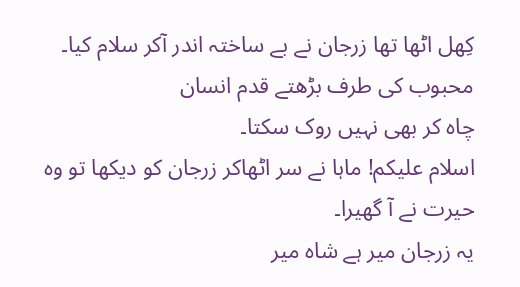کِھل اٹھا تھا زرجان نے بے ساختہ اندر آکر سلام کیا۔
محبوب کی طرف بڑھتے قدم انسان
چاہ کر بھی نہیں روک سکتا۔
اسلام علیکم! ماہا نے سر اٹھاکر زرجان کو دیکھا تو وہ حیرت نے آ گھیرا۔
یہ زرجان میر ہے شاہ میر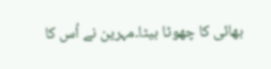بھائی کا چھوٹا بیٹا۔مہرین نے اُس کا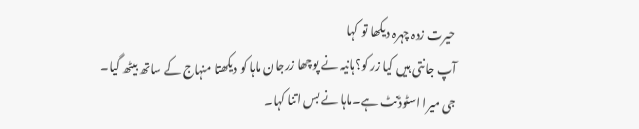حیرت زدہ چہرہ دیکھا تو کہا
آپ جانتی ہیں کیا زر کو؟ہانیہ نے پوچھا زرجان ماہا کو دیکھتا منہاج کے ساتھ بیٹھ گیا۔
جی میرا اسٹوڈنٹ ہے۔ماہا نے بس اتنا کہا۔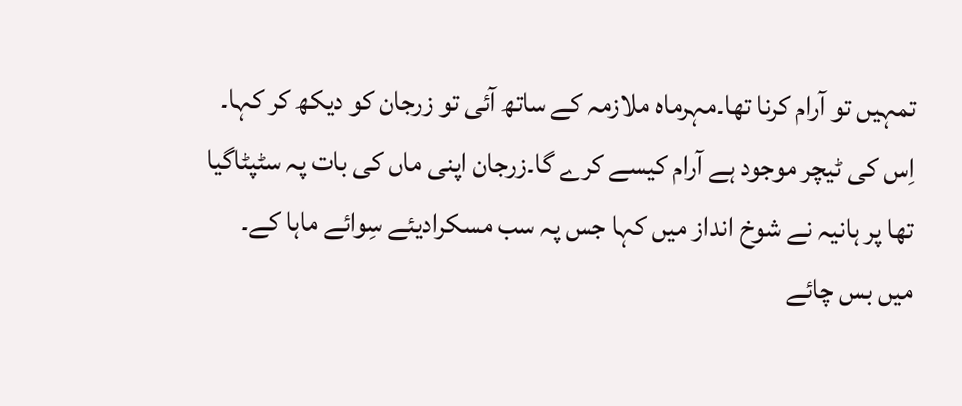تمہیں تو آرام کرنا تھا۔مہرماہ ملازمہ کے ساتھ آئی تو زرجان کو دیکھ کر کہا۔
اِس کی ٹیچر موجود ہے آرام کیسے کرے گا۔زرجان اپنی ماں کی بات پہ سٹپٹاگیا تھا پر ہانیہ نے شوخ انداز میں کہا جس پہ سب مسکرادیئے سِوائے ماہا کے۔
میں بس چائے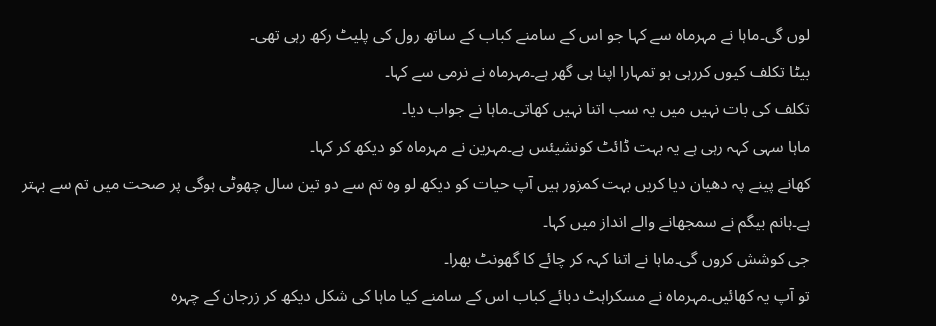لوں گی۔ماہا نے مہرماہ سے کہا جو اس کے سامنے کباب کے ساتھ رول کی پلیٹ رکھ رہی تھی۔
بیٹا تکلف کیوں کررہی ہو تمہارا اپنا ہی گھر ہے۔مہرماہ نے نرمی سے کہا۔
تکلف کی بات نہیں میں یہ سب اتنا نہیں کھاتی۔ماہا نے جواب دیا۔
ماہا سہی کہہ رہی ہے یہ بہت ڈائٹ کونشیئس ہے۔مہرین نے مہرماہ کو دیکھ کر کہا۔
کھانے پینے پہ دھیان دیا کریں بہت کمزور ہیں آپ حیات کو دیکھ لو وہ تم سے دو تین سال چھوٹی ہوگی پر صحت میں تم سے بہتر ہے۔ہانم بیگم نے سمجھانے والے انداز میں کہا۔
جی کوشش کروں گی۔ماہا نے اتنا کہہ کر چائے کا گھونٹ بھرا۔
تو آپ یہ کھائیں۔مہرماہ نے مسکراہٹ دبائے کباب اس کے سامنے کیا ماہا کی شکل دیکھ کر زرجان کے چہرہ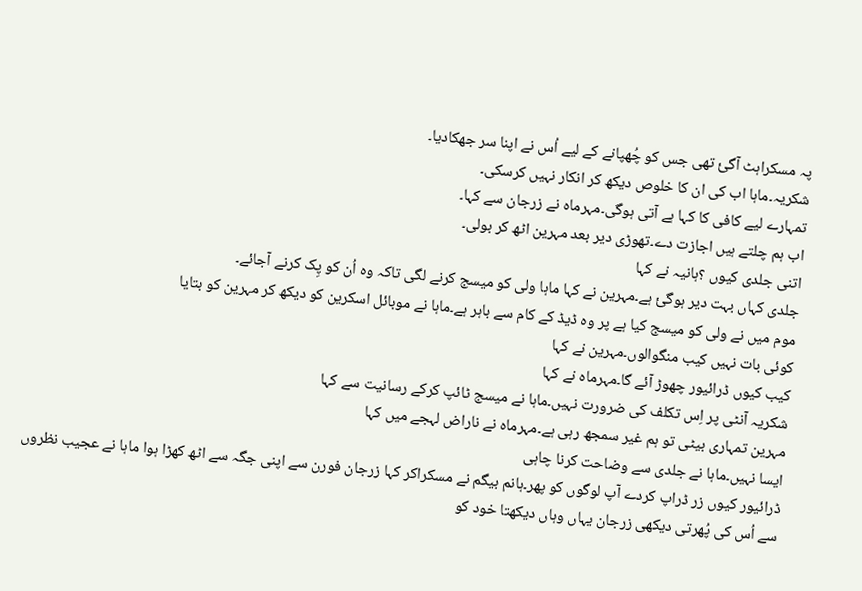پہ مسکراہٹ آگئ تھی جس کو چُھپانے کے لیے اُس نے اپنا سر جھکادیا۔
شکریہ۔ماہا اب کی ان کا خلوص دیکھ کر انکار نہیں کرسکی۔
تمہارے لیے کافی کا کہا ہے آتی ہوگی۔مہرماہ نے زرجان سے کہا۔
اب ہم چلتے ہیں اجازت دے۔تھوڑی دیر بعد مہرین اٹھ کر بولی۔
اتنی جلدی کیوں ؟ہانیہ نے کہا
جلدی کہاں بہت دیر ہوگئ ہے۔مہرین نے کہا ماہا ولی کو میسج کرنے لگی تاکہ وہ اُن کو پِک کرنے آجائے۔
موم میں نے ولی کو میسج کیا ہے پر وہ ڈیڈ کے کام سے باہر ہے۔ماہا نے موبائل اسکرین کو دیکھ کر مہرین کو بتایا
کوئی بات نہیں کیب منگوالوں۔مہرین نے کہا
کیب کیوں ڈرائیور چھوڑ آئے گا۔مہرماہ نے کہا
شکریہ آنٹی پر اِس تکلف کی ضرورت نہیں۔ماہا نے میسج ٹائپ کرکے رسانیت سے کہا
مہرین تمہاری بیٹی تو ہم غیر سمجھ رہی ہے۔مہرماہ نے ناراض لہجے میں کہا
ایسا نہیں۔ماہا نے جلدی سے وضاحت کرنا چاہی
ڈرائیور کیوں زر ڈراپ کردے آپ لوگوں کو پھر۔ہانم بیگم نے مسکراکر کہا زرجان فورن سے اپنی جگہ سے اٹھ کھڑا ہوا ماہا نے عجیب نظروں سے اُس کی پُھرتی دیکھی زرجان یہاں وہاں دیکھتا خود کو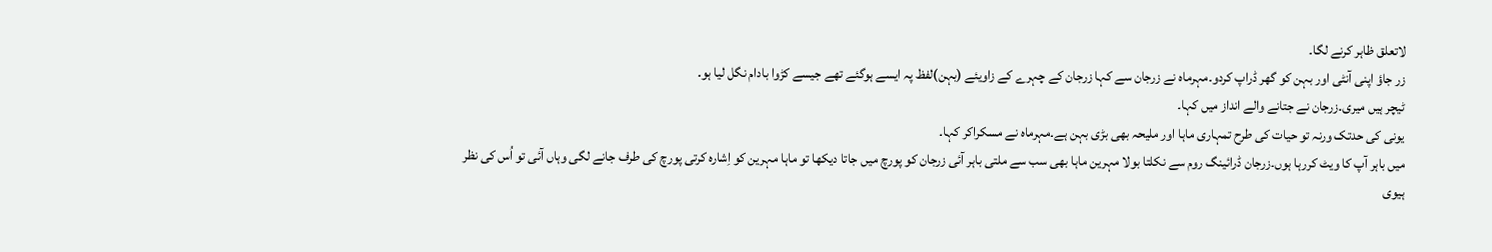لاتعلق ظاہر کرنے لگا۔
زر جاؤ اپنی آنٹی اور بہن کو گھر ڈراپ کردو۔مہرماہ نے زرجان سے کہا زرجان کے چہرے کے زاویئے (بہن)لفظ پہ ایسے ہوگئے تھے جیسے کڑوا بادام نگل لیا ہو۔
ٹیچر ہیں میری۔زرجان نے جتانے والے انداز میں کہا۔
یونی کی حدتک ورنہ تو حیات کی طرح تمہاری ماہا اور ملیحہ بھی بڑی بہن ہے۔مہرماہ نے مسکراکر کہا۔
میں باہر آپ کا ویٹ کررہا ہوں۔زرجان ڈرائینگ روم سے نکلتا بولا مہرین ماہا بھی سب سے ملتی باہر آئی زرجان کو پورچ میں جاتا دیکھا تو ماہا مہرین کو اِشارہ کرتی پورچ کی طرف جانے لگی وہاں آئی تو اُس کی نظر ہیوی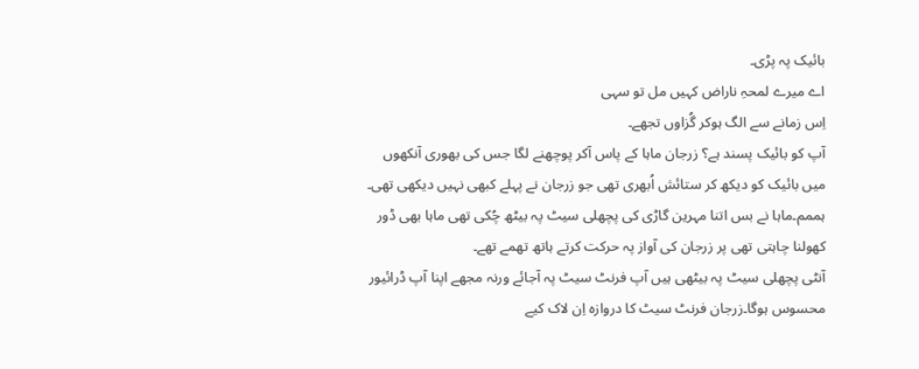بائیک پہ پڑی۔
اے میرے لمحہِ ناراض کہیں مل تو سہی
اِس زمانے سے الگ ہوکر گُزاوں تجھے۔
آپ کو بائیک پسند ہے؟ زرجان ماہا کے پاس آکر پوچھنے لگا جس کی بھوری آنکھوں میں بائیک کو دیکھ کر ستائش اُبھری تھی جو زرجان نے پہلے کبھی نہیں دیکھی تھی۔
ہممم۔ماہا نے بس اتنا مہرین گاڑی کی پچھلی سیٹ پہ بیٹھ چُکی تھی ماہا بھی ڈور کھولنا چاہتی تھی پر زرجان کی آواز پہ حرکت کرتے ہاتھ تھمے تھے۔
آنٹی پچھلی سیٹ پہ بیٹھی ہیں آپ فرنٹ سیٹ پہ آجائے ورنہ مجھے اپنا آپ ڈرائیور محسوس ہوگا۔زرجان فرنٹ سیٹ کا دروازہ اِن لاک کیے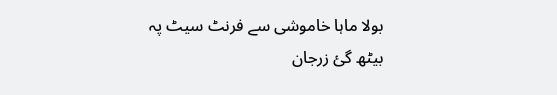بولا ماہا خاموشی سے فرنٹ سیٹ پہ بیٹھ گئ زرجان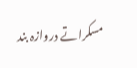مسکراتے دروازہ بند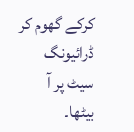کرکے گھوم کر ڈرائیونگ سیٹ پر آ بیٹھا۔